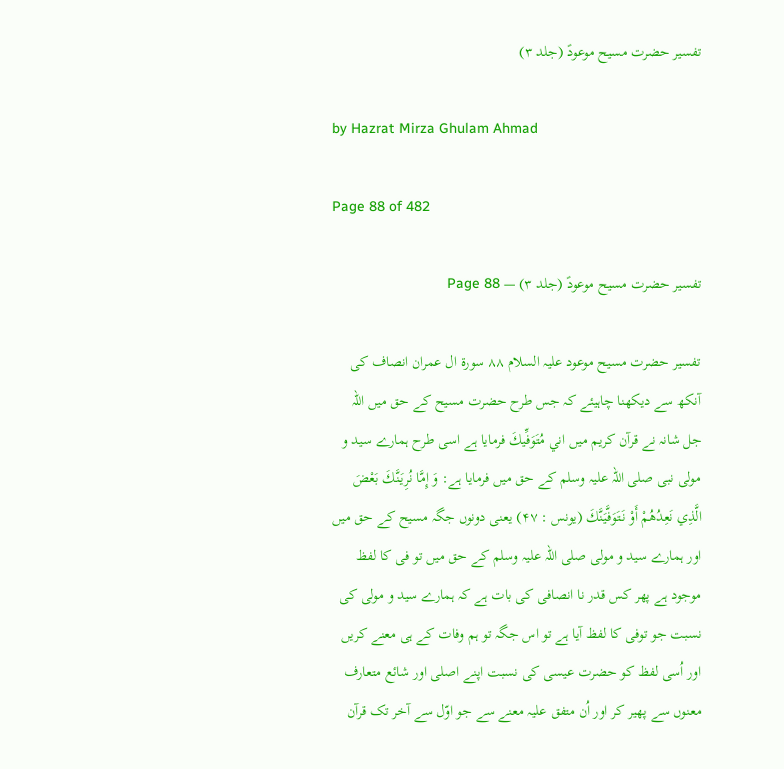تفسیر حضرت مسیح موعودؑ (جلد ۳)

by Hazrat Mirza Ghulam Ahmad

Page 88 of 482

تفسیر حضرت مسیح موعودؑ (جلد ۳) — Page 88

تفسیر حضرت مسیح موعود علیہ السلام ۸۸ سورة ال عمران انصاف کی آنکھ سے دیکھنا چاہیئے کہ جس طرح حضرت مسیح کے حق میں اللہ جل شانہ نے قرآن کریم میں اني مُتَوَفِّيكَ فرمایا ہے اسی طرح ہمارے سید و مولی نبی صلی اللہ علیہ وسلم کے حق میں فرمایا ہے: وَ إِمَّا نُرِيَنَّكَ بَعْضَ الَّذِي نَعِدُهُمْ أَوْ نَتَوَفَّيَنَّكَ (یونس : ۴۷) یعنی دونوں جگہ مسیح کے حق میں اور ہمارے سید و مولی صلی اللہ علیہ وسلم کے حق میں تو فی کا لفظ موجود ہے پھر کس قدر نا انصافی کی بات ہے کہ ہمارے سید و مولی کی نسبت جو توفی کا لفظ آیا ہے تو اس جگہ تو ہم وفات کے ہی معنے کریں اور اُسی لفظ کو حضرت عیسی کی نسبت اپنے اصلی اور شائع متعارف معنوں سے پھیر کر اور اُن متفق علیہ معنے سے جو اوّل سے آخر تک قرآن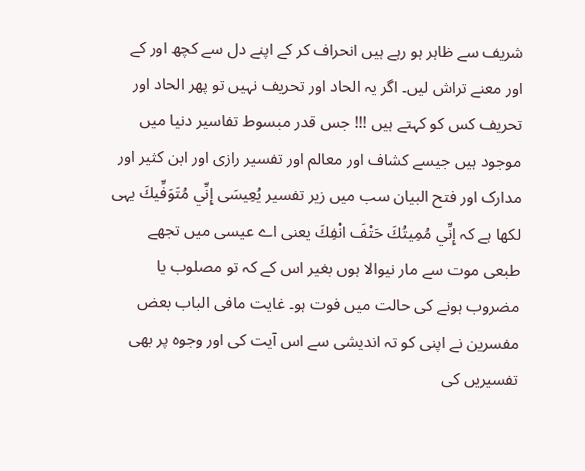شریف سے ظاہر ہو رہے ہیں انحراف کر کے اپنے دل سے کچھ اور کے اور معنے تراش لیں۔ اگر یہ الحاد اور تحریف نہیں تو پھر الحاد اور تحریف کس کو کہتے ہیں !!! جس قدر مبسوط تفاسیر دنیا میں موجود ہیں جیسے کشاف اور معالم اور تفسیر رازی اور ابن کثیر اور مدارک اور فتح البیان سب میں زیر تفسیر يُعِيسَى إِنِّي مُتَوَفِّيكَ یہی لکھا ہے کہ إِنِّي مُمِيتُكَ حَتْفَ انْفِكَ یعنی اے عیسی میں تجھے طبعی موت سے مار نیوالا ہوں بغیر اس کے کہ تو مصلوب یا مضروب ہونے کی حالت میں فوت ہو۔ غایت مافی الباب بعض مفسرین نے اپنی کو تہ اندیشی سے اس آیت کی اور وجوہ پر بھی تفسیریں کی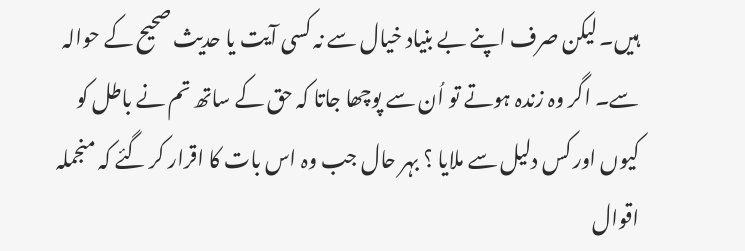ہیں۔ لیکن صرف اپنے بے بنیاد خیال سے نہ کسی آیت یا حدیث صحیح کے حوالہ سے۔ اگر وہ زندہ ہوتے تو اُن سے پوچھا جاتا کہ حق کے ساتھ تم نے باطل کو کیوں اور کس دلیل سے ملایا ؟ بہر حال جب وہ اس بات کا اقرار کر گئے کہ منجملہ اقوال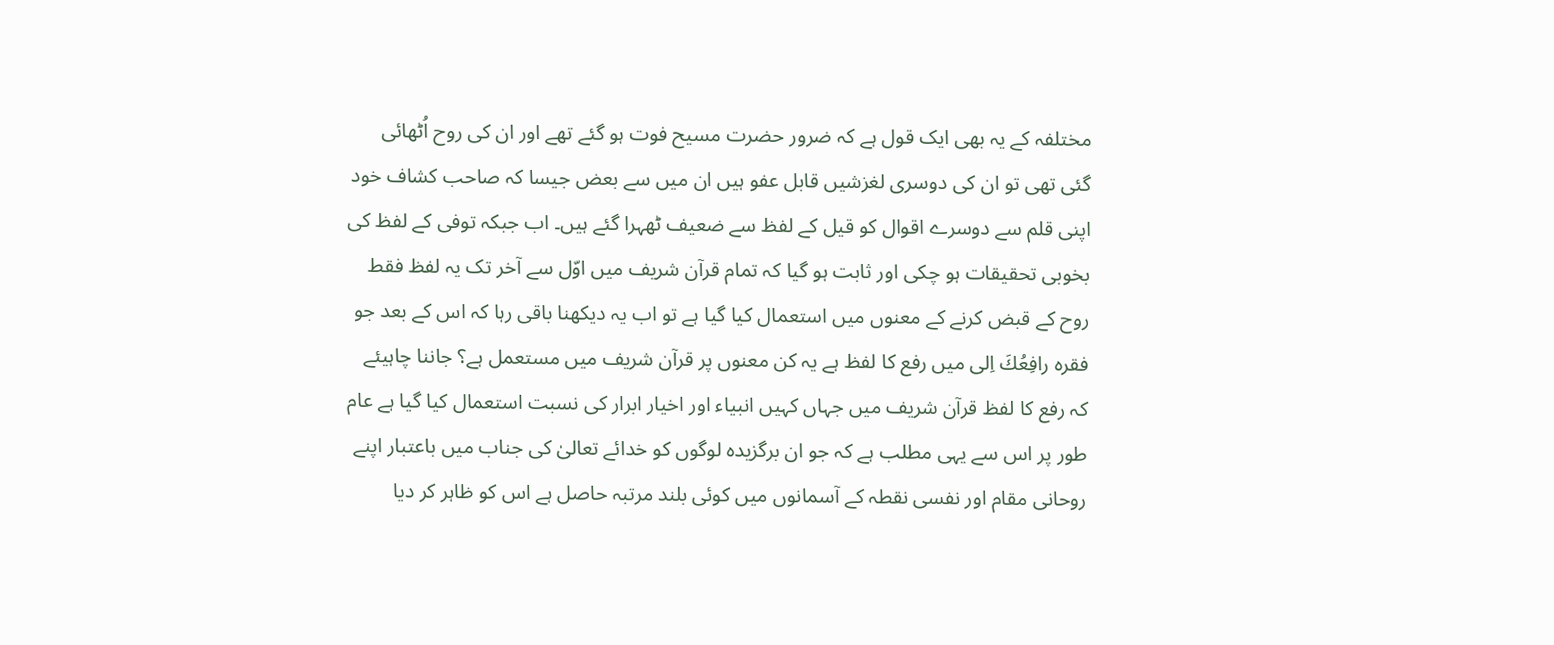مختلفہ کے یہ بھی ایک قول ہے کہ ضرور حضرت مسیح فوت ہو گئے تھے اور ان کی روح اُٹھائی گئی تھی تو ان کی دوسری لغزشیں قابل عفو ہیں ان میں سے بعض جیسا کہ صاحب کشاف خود اپنی قلم سے دوسرے اقوال کو قیل کے لفظ سے ضعیف ٹھہرا گئے ہیں۔ اب جبکہ توفی کے لفظ کی بخوبی تحقیقات ہو چکی اور ثابت ہو گیا کہ تمام قرآن شریف میں اوّل سے آخر تک یہ لفظ فقط روح کے قبض کرنے کے معنوں میں استعمال کیا گیا ہے تو اب یہ دیکھنا باقی رہا کہ اس کے بعد جو فقره رافِعُكَ اِلی میں رفع کا لفظ ہے یہ کن معنوں پر قرآن شریف میں مستعمل ہے؟ جاننا چاہیئے کہ رفع کا لفظ قرآن شریف میں جہاں کہیں انبیاء اور اخیار ابرار کی نسبت استعمال کیا گیا ہے عام طور پر اس سے یہی مطلب ہے کہ جو ان برگزیدہ لوگوں کو خدائے تعالیٰ کی جناب میں باعتبار اپنے روحانی مقام اور نفسی نقطہ کے آسمانوں میں کوئی بلند مرتبہ حاصل ہے اس کو ظاہر کر دیا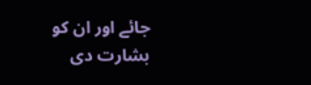جائے اور ان کو بشارت دی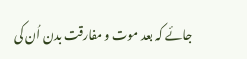جائے کہ بعد موت و مفارقت بدن اُن کی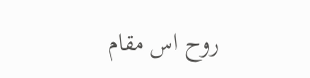روح اس مقام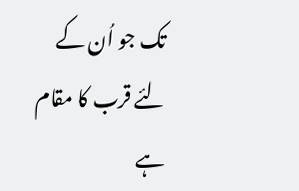تک جو اُن کے لئے قرب کا مقام ہے